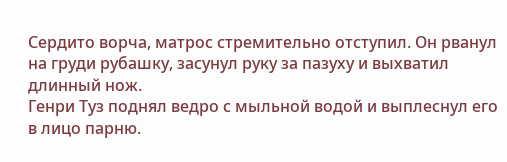Сердито ворча, матрос стремительно отступил. Он рванул на груди рубашку, засунул руку за пазуху и выхватил длинный нож.
Генри Туз поднял ведро с мыльной водой и выплеснул его в лицо парню.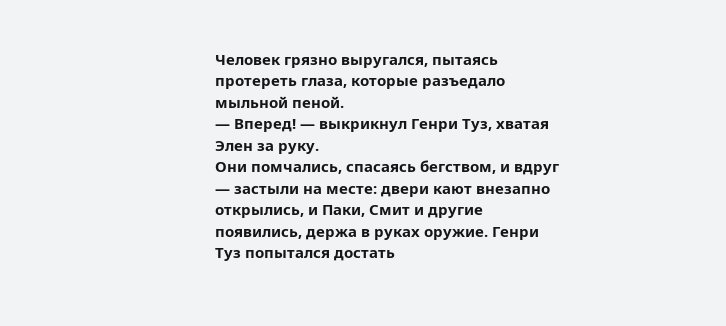Человек грязно выругался, пытаясь протереть глаза, которые разъедало мыльной пеной.
— Вперед! — выкрикнул Генри Туз, хватая Элен за руку.
Они помчались, спасаясь бегством, и вдруг — застыли на месте: двери кают внезапно открылись, и Паки, Смит и другие появились, держа в руках оружие. Генри Туз попытался достать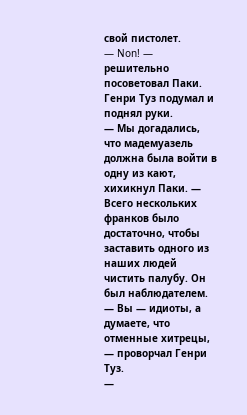свой пистолет.
— Non! — решительно посоветовал Паки.
Генри Туз подумал и поднял руки.
— Мы догадались, что мадемуазель должна была войти в одну из кают, хихикнул Паки. — Всего нескольких франков было достаточно, чтобы заставить одного из наших людей чистить палубу. Он был наблюдателем.
— Вы — идиоты, а думаете, что отменные хитрецы, — проворчал Генри Туз.
—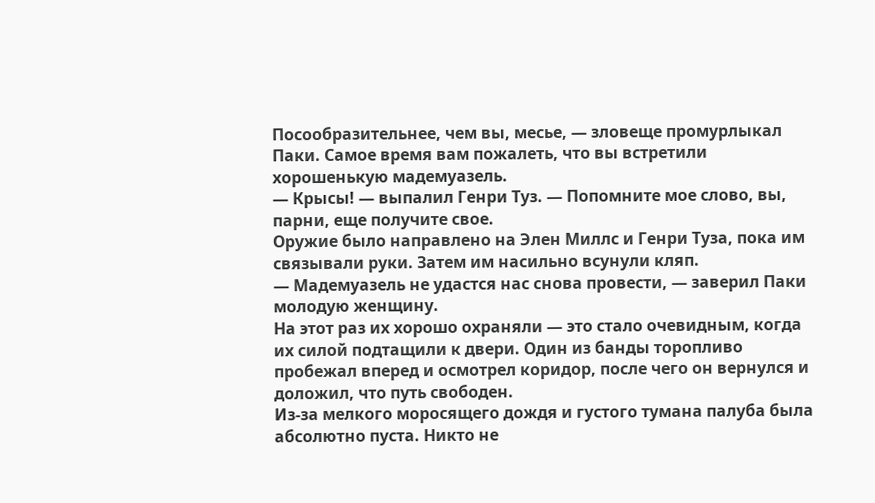Посообразительнее, чем вы, месье, — зловеще промурлыкал Паки. Самое время вам пожалеть, что вы встретили хорошенькую мадемуазель.
— Крысы! — выпалил Генри Туз. — Попомните мое слово, вы, парни, еще получите свое.
Оружие было направлено на Элен Миллс и Генри Туза, пока им связывали руки. Затем им насильно всунули кляп.
— Мадемуазель не удастся нас снова провести, — заверил Паки молодую женщину.
На этот раз их хорошо охраняли — это стало очевидным, когда их силой подтащили к двери. Один из банды торопливо пробежал вперед и осмотрел коридор, после чего он вернулся и доложил, что путь свободен.
Из-за мелкого моросящего дождя и густого тумана палуба была абсолютно пуста. Никто не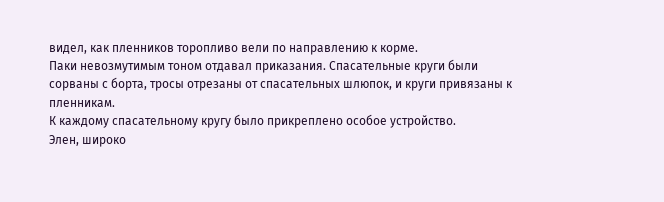видел, как пленников торопливо вели по направлению к корме.
Паки невозмутимым тоном отдавал приказания. Спасательные круги были сорваны с борта, тросы отрезаны от спасательных шлюпок, и круги привязаны к пленникам.
К каждому спасательному кругу было прикреплено особое устройство.
Элен, широко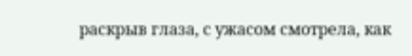раскрыв глаза, с ужасом смотрела, как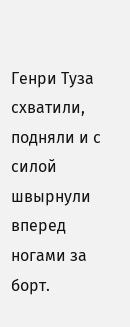Генри Туза схватили, подняли и с силой швырнули вперед ногами за борт.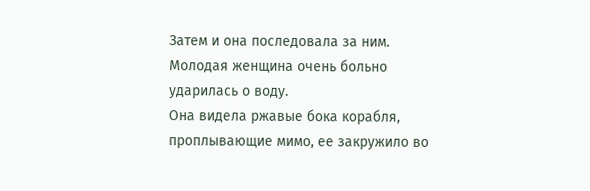Затем и она последовала за ним.
Молодая женщина очень больно ударилась о воду.
Она видела ржавые бока корабля, проплывающие мимо, ее закружило во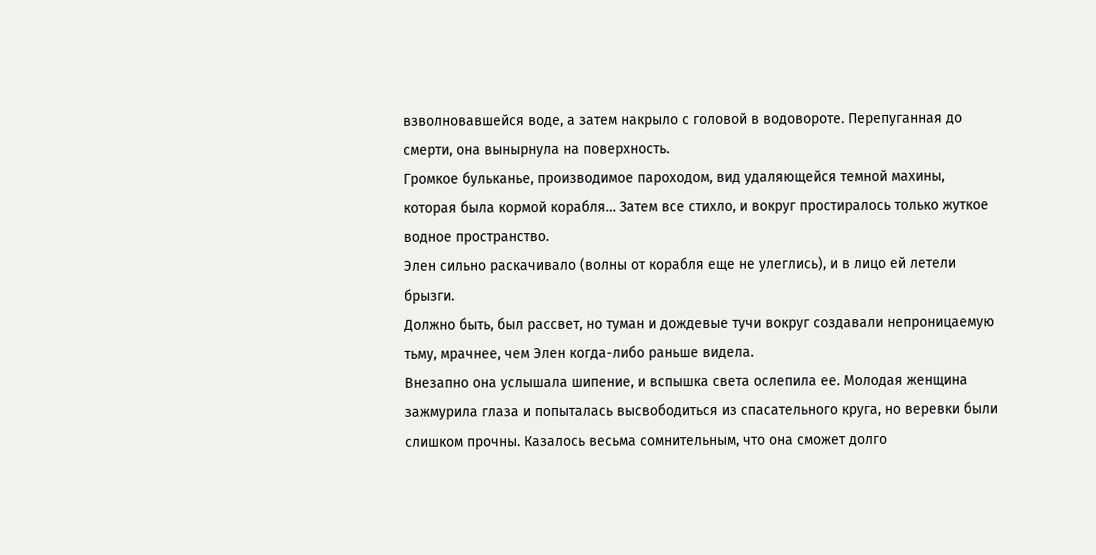взволновавшейся воде, а затем накрыло с головой в водовороте. Перепуганная до смерти, она вынырнула на поверхность.
Громкое бульканье, производимое пароходом, вид удаляющейся темной махины, которая была кормой корабля… Затем все стихло, и вокруг простиралось только жуткое водное пространство.
Элен сильно раскачивало (волны от корабля еще не улеглись), и в лицо ей летели брызги.
Должно быть, был рассвет, но туман и дождевые тучи вокруг создавали непроницаемую тьму, мрачнее, чем Элен когда-либо раньше видела.
Внезапно она услышала шипение, и вспышка света ослепила ее. Молодая женщина зажмурила глаза и попыталась высвободиться из спасательного круга, но веревки были слишком прочны. Казалось весьма сомнительным, что она сможет долго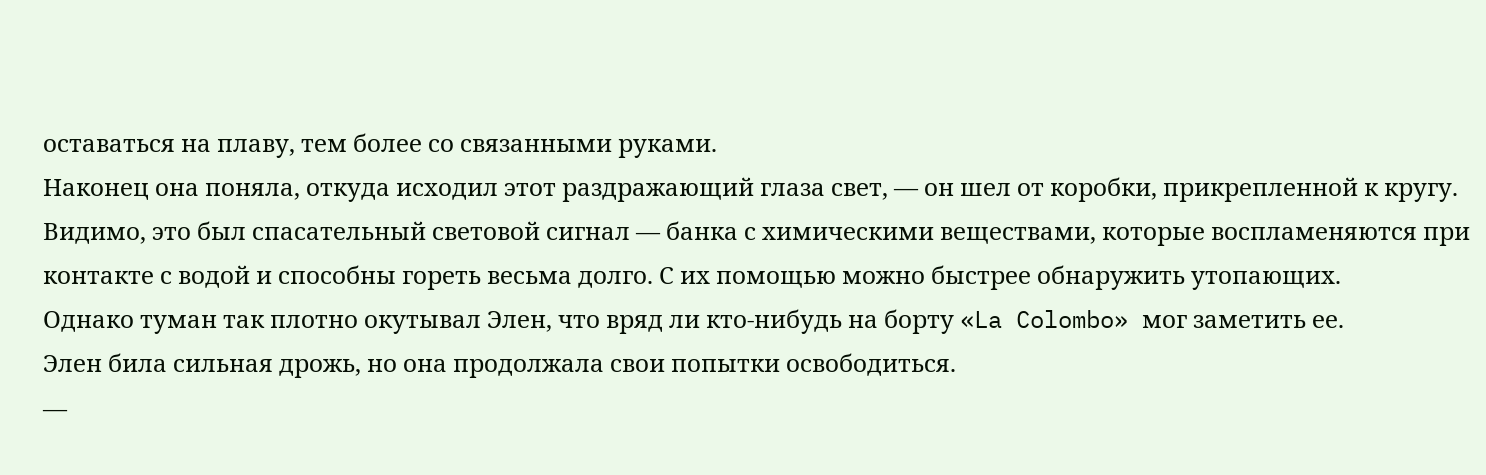оставаться на плаву, тем более со связанными руками.
Наконец она поняла, откуда исходил этот раздражающий глаза свет, — он шел от коробки, прикрепленной к кругу. Видимо, это был спасательный световой сигнал — банка с химическими веществами, которые воспламеняются при контакте с водой и способны гореть весьма долго. С их помощью можно быстрее обнаружить утопающих.
Однако туман так плотно окутывал Элен, что вряд ли кто-нибудь на борту «La Colombo» мог заметить ее.
Элен била сильная дрожь, но она продолжала свои попытки освободиться.
—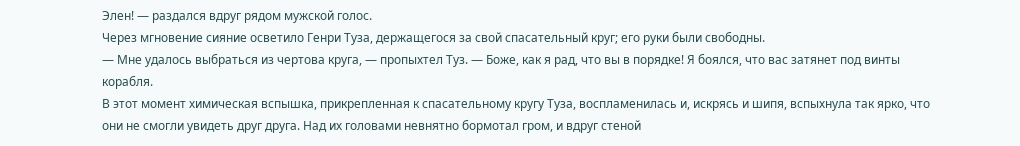Элен! — раздался вдруг рядом мужской голос.
Через мгновение сияние осветило Генри Туза, держащегося за свой спасательный круг; его руки были свободны.
— Мне удалось выбраться из чертова круга, — пропыхтел Туз. — Боже, как я рад, что вы в порядке! Я боялся, что вас затянет под винты корабля.
В этот момент химическая вспышка, прикрепленная к спасательному кругу Туза, воспламенилась и, искрясь и шипя, вспыхнула так ярко, что они не смогли увидеть друг друга. Над их головами невнятно бормотал гром, и вдруг стеной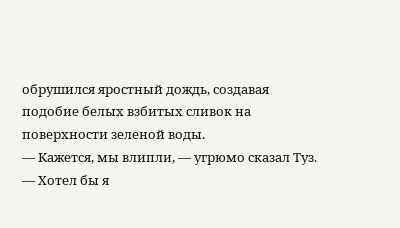обрушился яростный дождь, создавая подобие белых взбитых сливок на поверхности зеленой воды.
— Кажется, мы влипли, — угрюмо сказал Туз. — Хотел бы я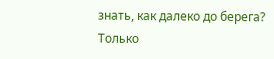знать, как далеко до берега?
Только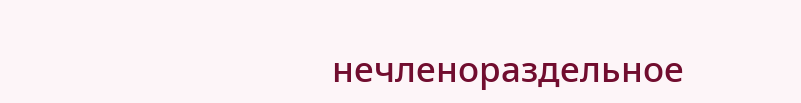нечленораздельное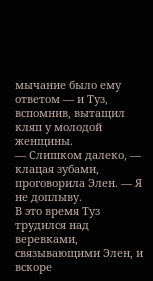мычание было ему ответом — и Туз, вспомнив, вытащил кляп у молодой женщины.
— Слишком далеко, — клацая зубами, проговорила Элен. — Я не доплыву.
В это время Туз трудился над веревками, связывающими Элен, и вскоре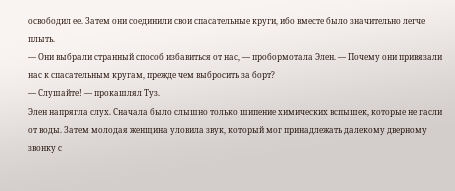освободил ее. Затем они соединили свои спасательные круги, ибо вместе было значительно легче плыть.
— Они выбрали странный способ избавиться от нас, — пробормотала Элен. — Почему они привязали нас к спасательным кругам, прежде чем выбросить за борт?
— Слушайте! — прокашлял Туз.
Элен напрягла слух. Сначала было слышно только шипение химических вспышек, которые не гасли от воды. Затем молодая женщина уловила звук, который мог принадлежать далекому дверному звонку с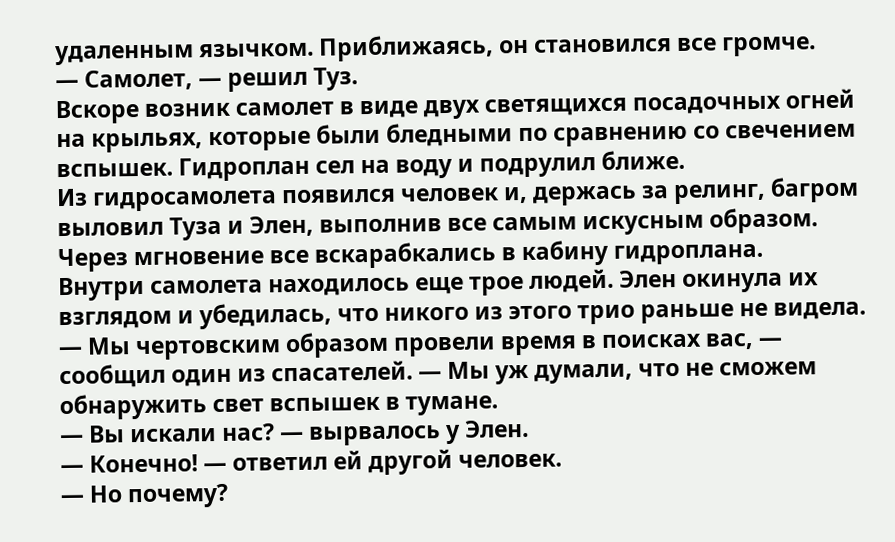удаленным язычком. Приближаясь, он становился все громче.
— Самолет, — решил Туз.
Вскоре возник самолет в виде двух светящихся посадочных огней на крыльях, которые были бледными по сравнению со свечением вспышек. Гидроплан сел на воду и подрулил ближе.
Из гидросамолета появился человек и, держась за релинг, багром выловил Туза и Элен, выполнив все самым искусным образом. Через мгновение все вскарабкались в кабину гидроплана.
Внутри самолета находилось еще трое людей. Элен окинула их взглядом и убедилась, что никого из этого трио раньше не видела.
— Мы чертовским образом провели время в поисках вас, — сообщил один из спасателей. — Мы уж думали, что не сможем обнаружить свет вспышек в тумане.
— Вы искали нас? — вырвалось у Элен.
— Конечно! — ответил ей другой человек.
— Но почему?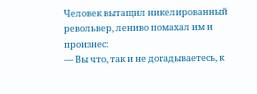Человек вытащил никелированный револьвер, лениво помахал им и произнес:
— Вы что, так и не догадываетесь, к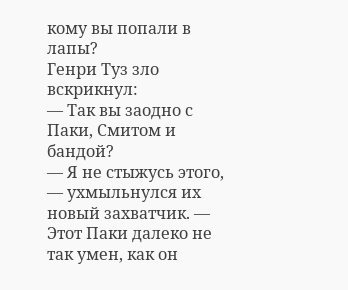кому вы попали в лапы?
Генри Туз зло вскрикнул:
— Так вы заодно с Паки, Смитом и бандой?
— Я не стыжусь этого, — ухмыльнулся их новый захватчик. — Этот Паки далеко не так умен, как он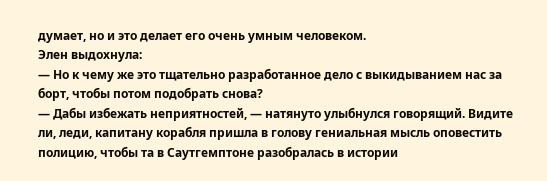думает, но и это делает его очень умным человеком.
Элен выдохнула:
— Но к чему же это тщательно разработанное дело с выкидыванием нас за борт, чтобы потом подобрать снова?
— Дабы избежать неприятностей, — натянуто улыбнулся говорящий. Видите ли, леди, капитану корабля пришла в голову гениальная мысль оповестить полицию, чтобы та в Саутгемптоне разобралась в истории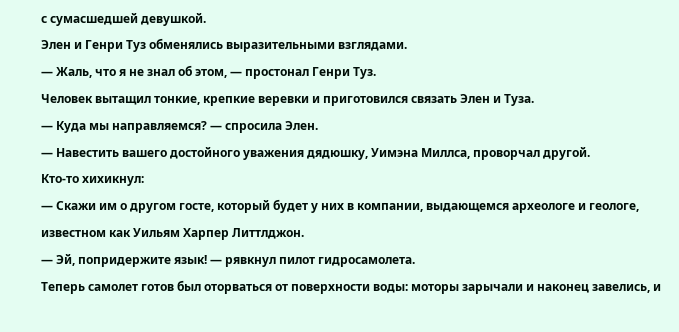с сумасшедшей девушкой.
Элен и Генри Туз обменялись выразительными взглядами.
— Жаль, что я не знал об этом, — простонал Генри Туз.
Человек вытащил тонкие, крепкие веревки и приготовился связать Элен и Туза.
— Куда мы направляемся? — спросила Элен.
— Навестить вашего достойного уважения дядюшку, Уимэна Миллса, проворчал другой.
Кто-то хихикнул:
— Скажи им о другом госте, который будет у них в компании, выдающемся археологе и геологе, известном как Уильям Харпер Литтлджон.
— Эй, попридержите язык! — рявкнул пилот гидросамолета.
Теперь самолет готов был оторваться от поверхности воды: моторы зарычали и наконец завелись, и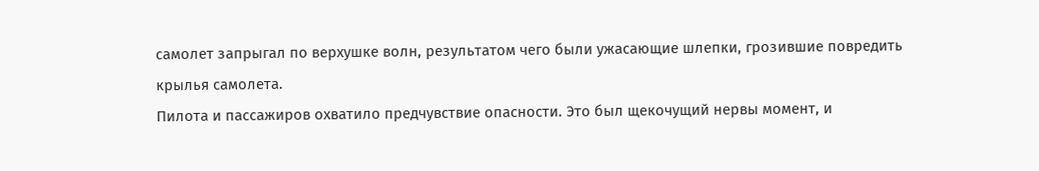самолет запрыгал по верхушке волн, результатом чего были ужасающие шлепки, грозившие повредить крылья самолета.
Пилота и пассажиров охватило предчувствие опасности. Это был щекочущий нервы момент, и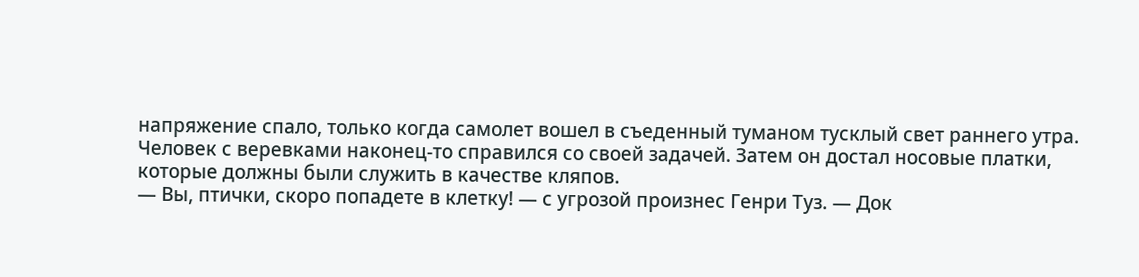напряжение спало, только когда самолет вошел в съеденный туманом тусклый свет раннего утра.
Человек с веревками наконец-то справился со своей задачей. Затем он достал носовые платки, которые должны были служить в качестве кляпов.
— Вы, птички, скоро попадете в клетку! — с угрозой произнес Генри Туз. — Док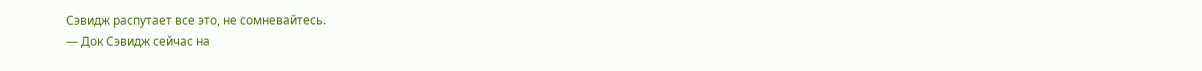Сэвидж распутает все это, не сомневайтесь.
— Док Сэвидж сейчас на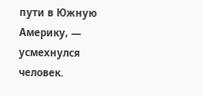пути в Южную Америку, — усмехнулся человек.